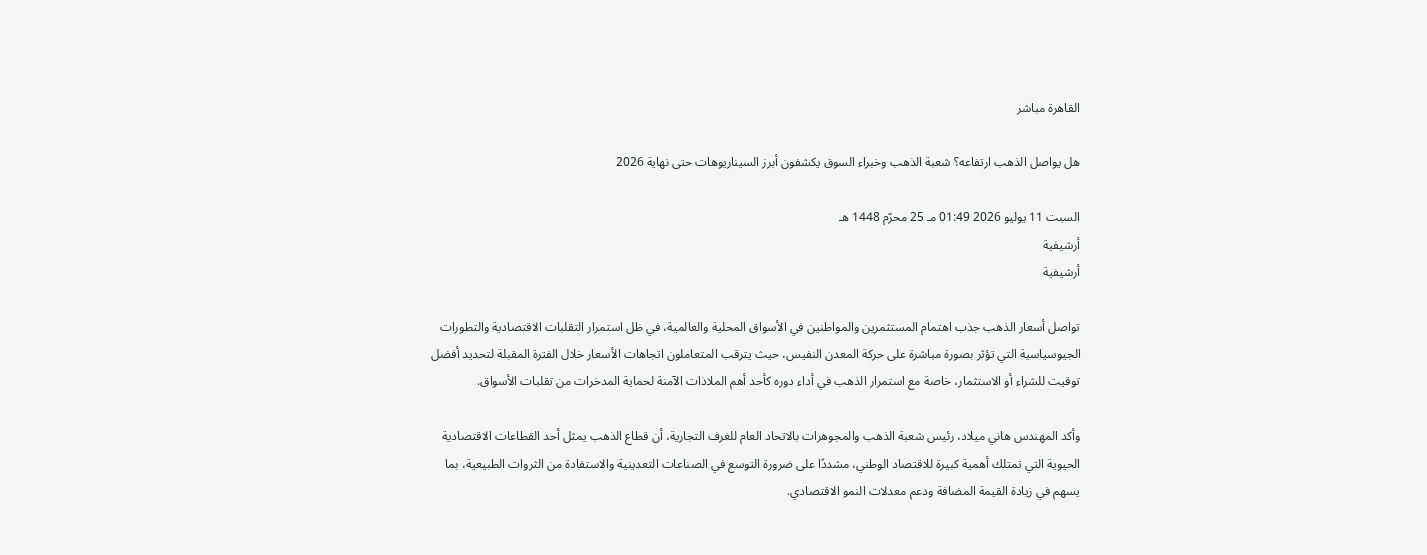القاهرة مباشر

هل يواصل الذهب ارتفاعه؟ شعبة الذهب وخبراء السوق يكشفون أبرز السيناريوهات حتى نهاية 2026

السبت 11 يوليو 2026 01:49 مـ 25 محرّم 1448 هـ
أرشيفية
أرشيفية

تواصل أسعار الذهب جذب اهتمام المستثمرين والمواطنين في الأسواق المحلية والعالمية، في ظل استمرار التقلبات الاقتصادية والتطورات الجيوسياسية التي تؤثر بصورة مباشرة على حركة المعدن النفيس، حيث يترقب المتعاملون اتجاهات الأسعار خلال الفترة المقبلة لتحديد أفضل توقيت للشراء أو الاستثمار، خاصة مع استمرار الذهب في أداء دوره كأحد أهم الملاذات الآمنة لحماية المدخرات من تقلبات الأسواق.

وأكد المهندس هاني ميلاد، رئيس شعبة الذهب والمجوهرات بالاتحاد العام للغرف التجارية، أن قطاع الذهب يمثل أحد القطاعات الاقتصادية الحيوية التي تمتلك أهمية كبيرة للاقتصاد الوطني، مشددًا على ضرورة التوسع في الصناعات التعدينية والاستفادة من الثروات الطبيعية، بما يسهم في زيادة القيمة المضافة ودعم معدلات النمو الاقتصادي.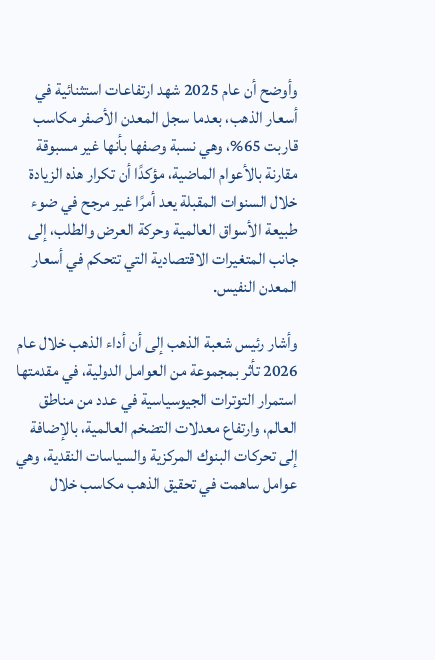وأوضح أن عام 2025 شهد ارتفاعات استثنائية في أسعار الذهب، بعدما سجل المعدن الأصفر مكاسب قاربت 65%، وهي نسبة وصفها بأنها غير مسبوقة مقارنة بالأعوام الماضية، مؤكدًا أن تكرار هذه الزيادة خلال السنوات المقبلة يعد أمرًا غير مرجح في ضوء طبيعة الأسواق العالمية وحركة العرض والطلب، إلى جانب المتغيرات الاقتصادية التي تتحكم في أسعار المعدن النفيس.

وأشار رئيس شعبة الذهب إلى أن أداء الذهب خلال عام 2026 تأثر بمجموعة من العوامل الدولية، في مقدمتها استمرار التوترات الجيوسياسية في عدد من مناطق العالم، وارتفاع معدلات التضخم العالمية، بالإضافة إلى تحركات البنوك المركزية والسياسات النقدية، وهي عوامل ساهمت في تحقيق الذهب مكاسب خلال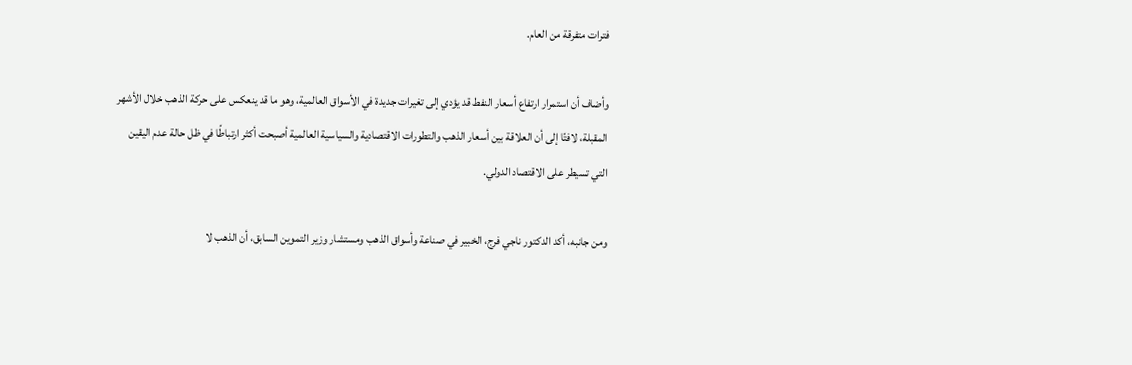فترات متفرقة من العام.

وأضاف أن استمرار ارتفاع أسعار النفط قد يؤدي إلى تغيرات جديدة في الأسواق العالمية، وهو ما قد ينعكس على حركة الذهب خلال الأشهر المقبلة، لافتًا إلى أن العلاقة بين أسعار الذهب والتطورات الاقتصادية والسياسية العالمية أصبحت أكثر ارتباطًا في ظل حالة عدم اليقين التي تسيطر على الاقتصاد الدولي.

ومن جانبه، أكد الدكتور ناجي فرج، الخبير في صناعة وأسواق الذهب ومستشار وزير التموين السابق، أن الذهب لا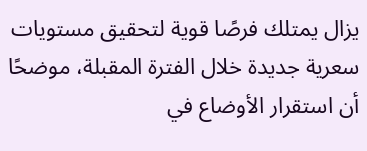يزال يمتلك فرصًا قوية لتحقيق مستويات سعرية جديدة خلال الفترة المقبلة، موضحًا أن استقرار الأوضاع في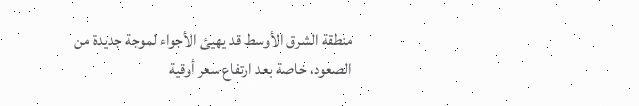منطقة الشرق الأوسط قد يهيئ الأجواء لموجة جديدة من الصعود، خاصة بعد ارتفاع سعر أوقية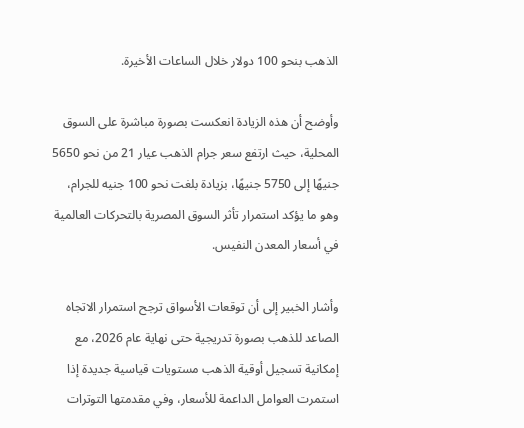الذهب بنحو 100 دولار خلال الساعات الأخيرة.

وأوضح أن هذه الزيادة انعكست بصورة مباشرة على السوق المحلية، حيث ارتفع سعر جرام الذهب عيار 21 من نحو 5650 جنيهًا إلى 5750 جنيهًا، بزيادة بلغت نحو 100 جنيه للجرام، وهو ما يؤكد استمرار تأثر السوق المصرية بالتحركات العالمية في أسعار المعدن النفيس.

وأشار الخبير إلى أن توقعات الأسواق ترجح استمرار الاتجاه الصاعد للذهب بصورة تدريجية حتى نهاية عام 2026، مع إمكانية تسجيل أوقية الذهب مستويات قياسية جديدة إذا استمرت العوامل الداعمة للأسعار، وفي مقدمتها التوترات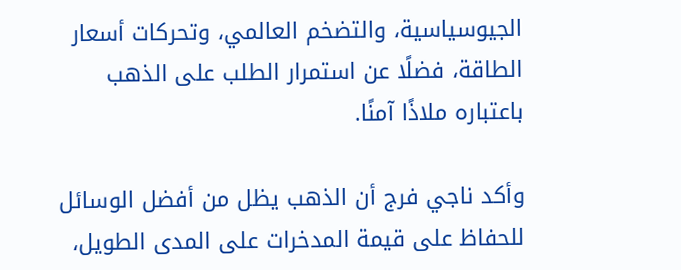الجيوسياسية، والتضخم العالمي، وتحركات أسعار الطاقة، فضلًا عن استمرار الطلب على الذهب باعتباره ملاذًا آمنًا.

وأكد ناجي فرج أن الذهب يظل من أفضل الوسائل للحفاظ على قيمة المدخرات على المدى الطويل،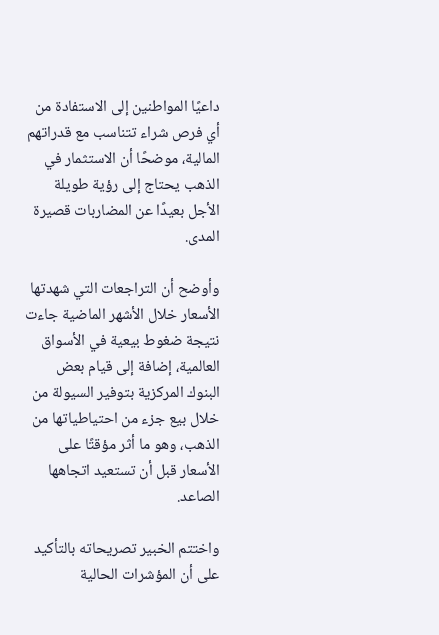داعيًا المواطنين إلى الاستفادة من أي فرص شراء تتناسب مع قدراتهم المالية، موضحًا أن الاستثمار في الذهب يحتاج إلى رؤية طويلة الأجل بعيدًا عن المضاربات قصيرة المدى.

وأوضح أن التراجعات التي شهدتها الأسعار خلال الأشهر الماضية جاءت نتيجة ضغوط بيعية في الأسواق العالمية، إضافة إلى قيام بعض البنوك المركزية بتوفير السيولة من خلال بيع جزء من احتياطياتها من الذهب، وهو ما أثر مؤقتًا على الأسعار قبل أن تستعيد اتجاهها الصاعد.

واختتم الخبير تصريحاته بالتأكيد على أن المؤشرات الحالية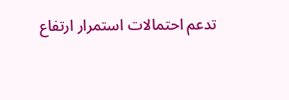تدعم احتمالات استمرار ارتفاع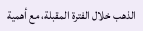الذهب خلال الفترة المقبلة، مع أهمية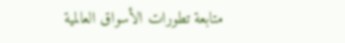متابعة تطورات الأسواق العالمية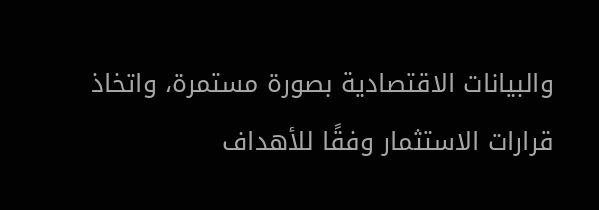والبيانات الاقتصادية بصورة مستمرة، واتخاذ قرارات الاستثمار وفقًا للأهداف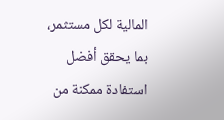المالية لكل مستثمر، بما يحقق أفضل استفادة ممكنة من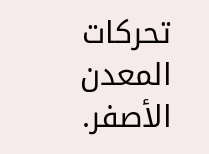تحركات المعدن الأصفر.